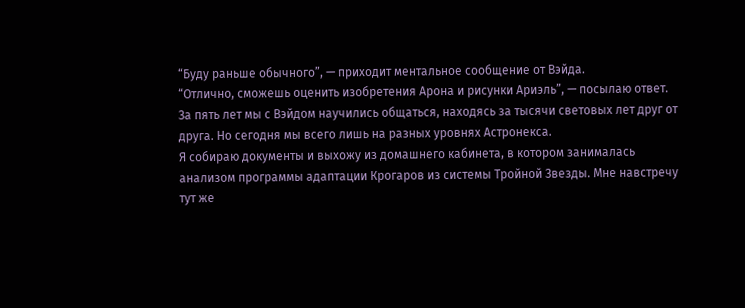“Буду раньше обычного”, — приходит ментальное сообщение от Вэйда.
“Отлично, сможешь оценить изобретения Арона и рисунки Ариэль”, — посылаю ответ.
За пять лет мы с Вэйдом научились общаться, находясь за тысячи световых лет друг от друга. Но сегодня мы всего лишь на разных уровнях Астронекса.
Я собираю документы и выхожу из домашнего кабинета, в котором занималась анализом программы адаптации Крогаров из системы Тройной Звезды. Мне навстречу тут же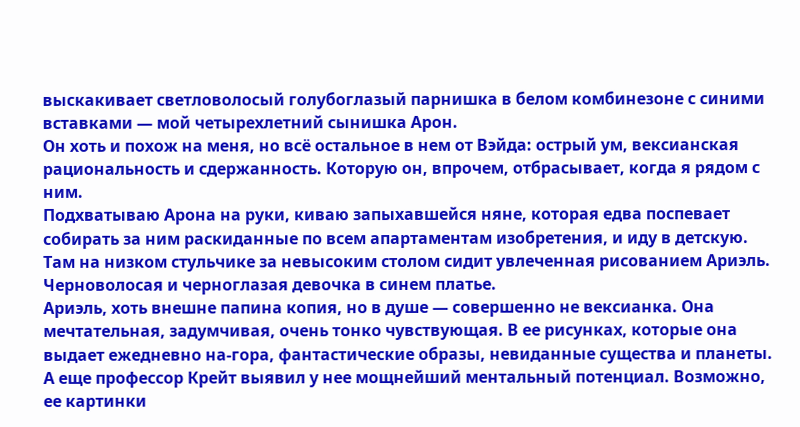выскакивает светловолосый голубоглазый парнишка в белом комбинезоне с синими вставками — мой четырехлетний сынишка Арон.
Он хоть и похож на меня, но всё остальное в нем от Вэйда: острый ум, вексианская рациональность и сдержанность. Которую он, впрочем, отбрасывает, когда я рядом с ним.
Подхватываю Арона на руки, киваю запыхавшейся няне, которая едва поспевает собирать за ним раскиданные по всем апартаментам изобретения, и иду в детскую.
Там на низком стульчике за невысоким столом сидит увлеченная рисованием Ариэль. Черноволосая и черноглазая девочка в синем платье.
Ариэль, хоть внешне папина копия, но в душе — совершенно не вексианка. Она мечтательная, задумчивая, очень тонко чувствующая. В ее рисунках, которые она выдает ежедневно на-гора, фантастические образы, невиданные существа и планеты.
А еще профессор Крейт выявил у нее мощнейший ментальный потенциал. Возможно, ее картинки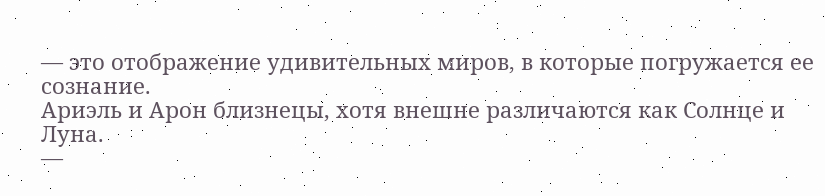— это отображение удивительных миров, в которые погружается ее сознание.
Ариэль и Арон близнецы, хотя внешне различаются как Солнце и Луна.
—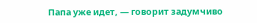Папа уже идет, — говорит задумчиво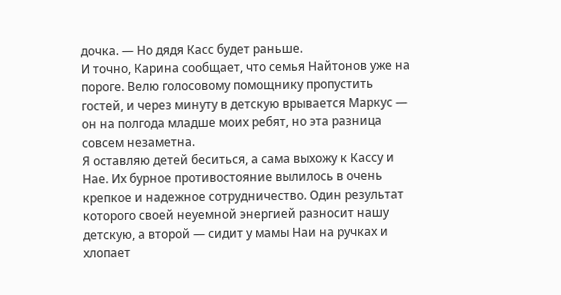дочка. — Но дядя Касс будет раньше.
И точно, Карина сообщает, что семья Найтонов уже на пороге. Велю голосовому помощнику пропустить гостей, и через минуту в детскую врывается Маркус — он на полгода младше моих ребят, но эта разница совсем незаметна.
Я оставляю детей беситься, а сама выхожу к Кассу и Нае. Их бурное противостояние вылилось в очень крепкое и надежное сотрудничество. Один результат которого своей неуемной энергией разносит нашу детскую, а второй — сидит у мамы Наи на ручках и хлопает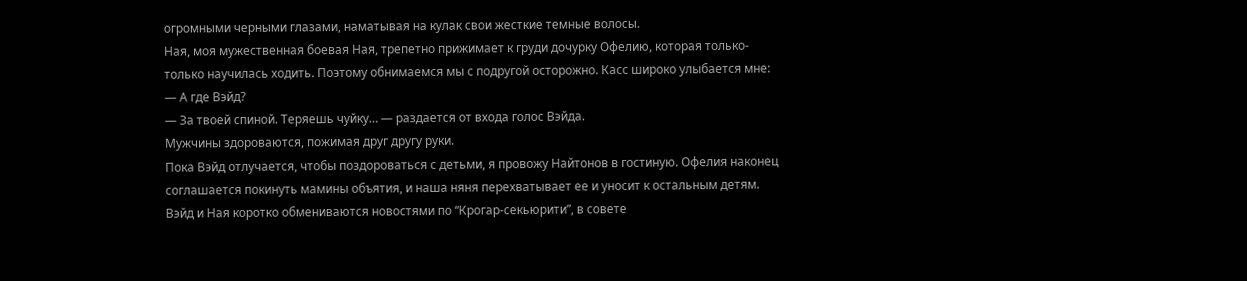огромными черными глазами, наматывая на кулак свои жесткие темные волосы.
Ная, моя мужественная боевая Ная, трепетно прижимает к груди дочурку Офелию, которая только-только научилась ходить. Поэтому обнимаемся мы с подругой осторожно. Касс широко улыбается мне:
— А где Вэйд?
— За твоей спиной. Теряешь чуйку… — раздается от входа голос Вэйда.
Мужчины здороваются, пожимая друг другу руки.
Пока Вэйд отлучается, чтобы поздороваться с детьми, я провожу Найтонов в гостиную. Офелия наконец соглашается покинуть мамины объятия, и наша няня перехватывает ее и уносит к остальным детям.
Вэйд и Ная коротко обмениваются новостями по “Крогар-секьюрити”, в совете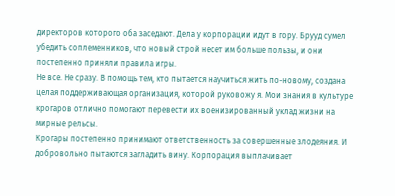директоров которого оба заседают. Дела у корпорации идут в гору. Брууд сумел убедить соплеменников, что новый строй несет им больше пользы, и они постепенно приняли правила игры.
Не все. Не сразу. В помощь тем, кто пытается научиться жить по-новому, создана целая поддерживающая организация, которой руковожу я. Мои знания в культуре крогаров отлично помогают перевести их военизированный уклад жизни на мирные рельсы.
Крогары постепенно принимают ответственность за совершенные злодеяния. И добровольно пытаются загладить вину. Корпорация выплачивает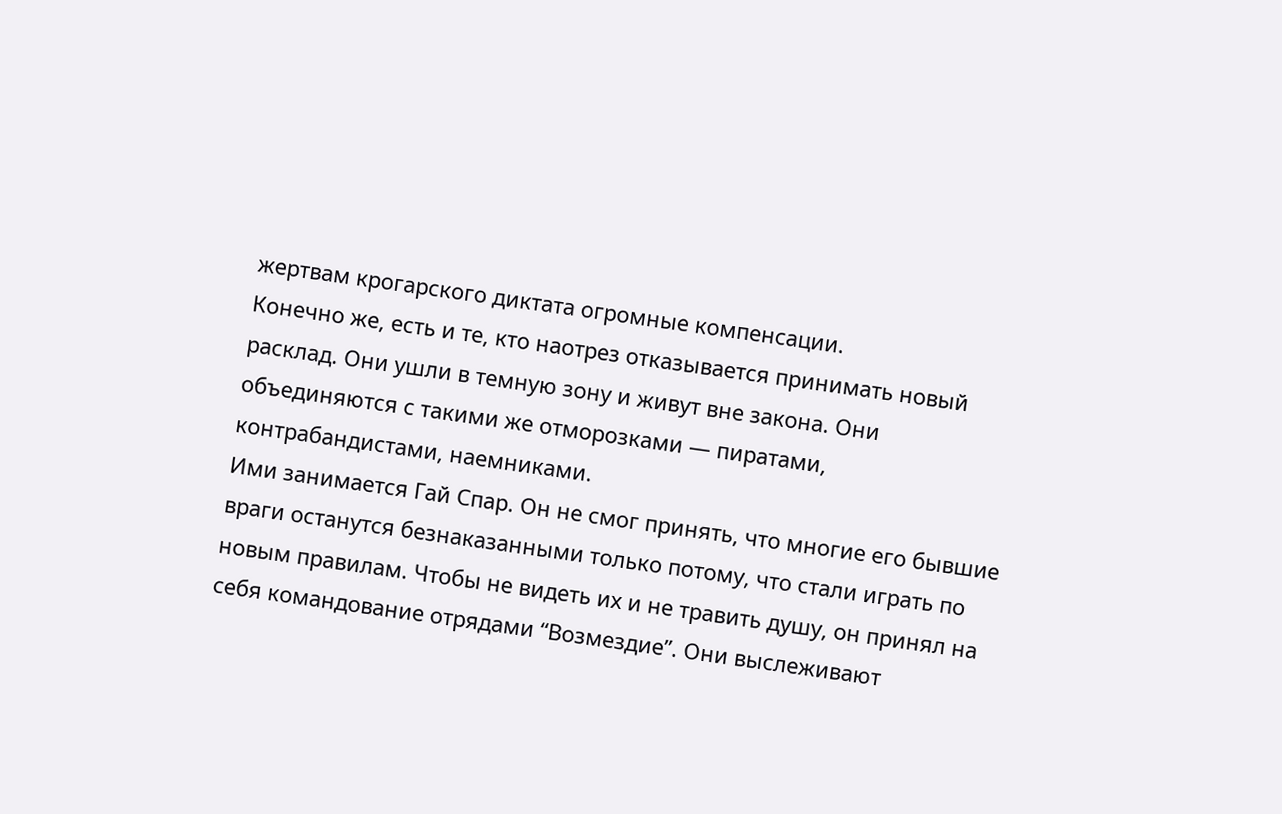жертвам крогарского диктата огромные компенсации.
Конечно же, есть и те, кто наотрез отказывается принимать новый расклад. Они ушли в темную зону и живут вне закона. Они объединяются с такими же отморозками — пиратами, контрабандистами, наемниками.
Ими занимается Гай Спар. Он не смог принять, что многие его бывшие враги останутся безнаказанными только потому, что стали играть по новым правилам. Чтобы не видеть их и не травить душу, он принял на себя командование отрядами “Возмездие”. Они выслеживают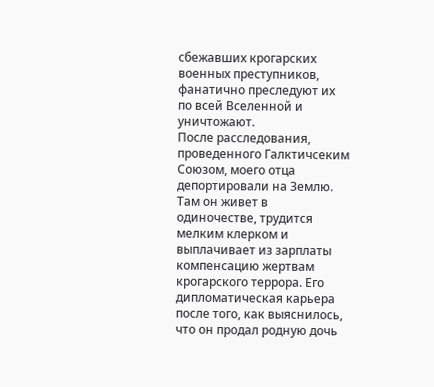сбежавших крогарских военных преступников, фанатично преследуют их по всей Вселенной и уничтожают.
После расследования, проведенного Галктичсеким Союзом, моего отца депортировали на Землю. Там он живет в одиночестве, трудится мелким клерком и выплачивает из зарплаты компенсацию жертвам крогарского террора. Его дипломатическая карьера после того, как выяснилось, что он продал родную дочь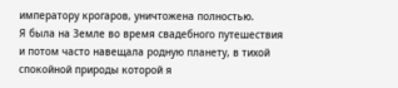императору крогаров, уничтожена полностью.
Я была на Земле во время свадебного путешествия и потом часто навещала родную планету, в тихой спокойной природы которой я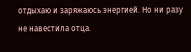отдыхаю и заряжаюсь энергией. Но ни разу не навестила отца.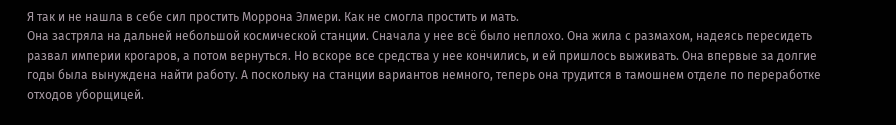Я так и не нашла в себе сил простить Моррона Элмери. Как не смогла простить и мать.
Она застряла на дальней небольшой космической станции. Сначала у нее всё было неплохо. Она жила с размахом, надеясь пересидеть развал империи крогаров, а потом вернуться. Но вскоре все средства у нее кончились, и ей пришлось выживать. Она впервые за долгие годы была вынуждена найти работу. А поскольку на станции вариантов немного, теперь она трудится в тамошнем отделе по переработке отходов уборщицей.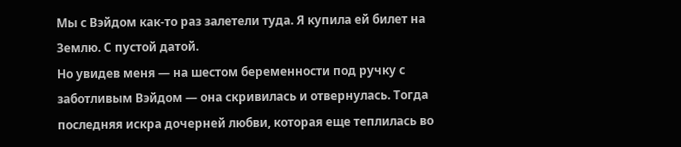Мы с Вэйдом как-то раз залетели туда. Я купила ей билет на Землю. С пустой датой.
Но увидев меня — на шестом беременности под ручку с заботливым Вэйдом — она скривилась и отвернулась. Тогда последняя искра дочерней любви, которая еще теплилась во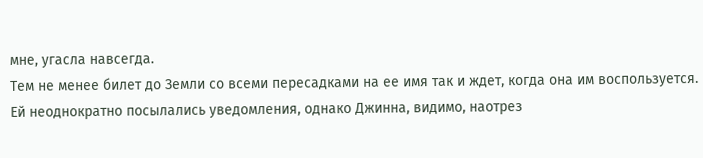мне, угасла навсегда.
Тем не менее билет до Земли со всеми пересадками на ее имя так и ждет, когда она им воспользуется. Ей неоднократно посылались уведомления, однако Джинна, видимо, наотрез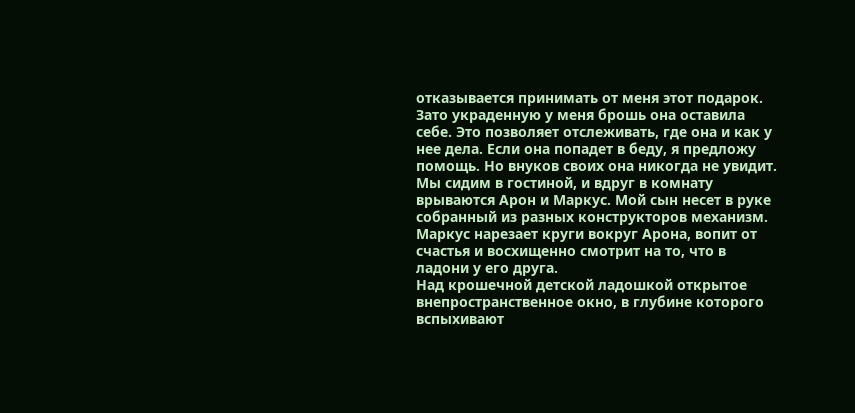отказывается принимать от меня этот подарок.
Зато украденную у меня брошь она оставила себе. Это позволяет отслеживать, где она и как у нее дела. Если она попадет в беду, я предложу помощь. Но внуков своих она никогда не увидит.
Мы сидим в гостиной, и вдруг в комнату врываются Арон и Маркус. Мой сын несет в руке собранный из разных конструкторов механизм. Маркус нарезает круги вокруг Арона, вопит от счастья и восхищенно смотрит на то, что в ладони у его друга.
Над крошечной детской ладошкой открытое внепространственное окно, в глубине которого вспыхивают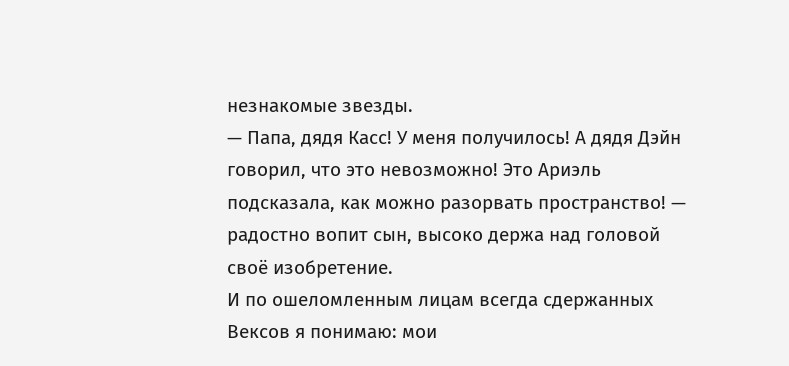незнакомые звезды.
— Папа, дядя Касс! У меня получилось! А дядя Дэйн говорил, что это невозможно! Это Ариэль подсказала, как можно разорвать пространство! — радостно вопит сын, высоко держа над головой своё изобретение.
И по ошеломленным лицам всегда сдержанных Вексов я понимаю: мои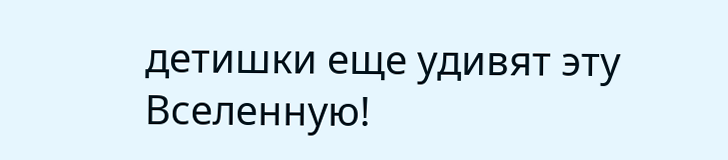детишки еще удивят эту Вселенную!